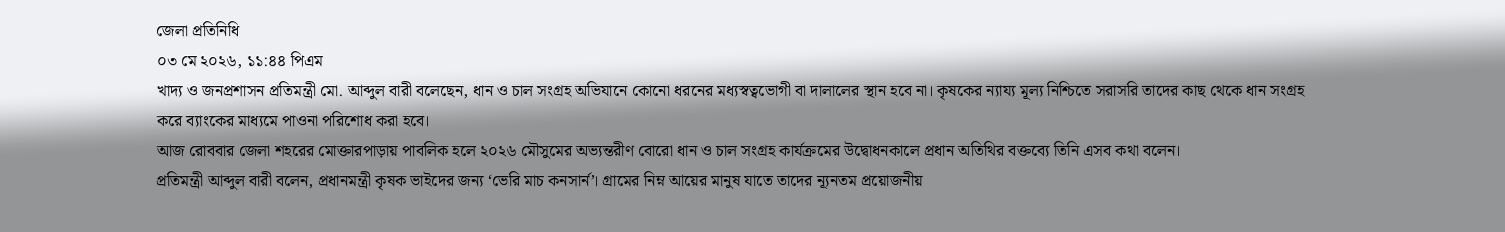জেলা প্রতিনিধি
০৩ মে ২০২৬, ১১:৪৪ পিএম
খাদ্য ও জনপ্রশাসন প্রতিমন্ত্রী মো. আব্দুল বারী বলেছেন, ধান ও চাল সংগ্রহ অভিযানে কোনো ধরনের মধ্যস্বত্বভোগী বা দালালের স্থান হবে না। কৃষকের ন্যায্য মূল্য নিশ্চিতে সরাসরি তাদের কাছ থেকে ধান সংগ্রহ করে ব্যাংকের মাধ্যমে পাওনা পরিশোধ করা হবে।
আজ রোববার জেলা শহরের মোক্তারপাড়ায় পাবলিক হলে ২০২৬ মৌসুমের অভ্যন্তরীণ বোরো ধান ও চাল সংগ্রহ কার্যক্রমের উদ্বোধনকালে প্রধান অতিথির বক্তব্যে তিনি এসব কথা বলেন।
প্রতিমন্ত্রী আব্দুল বারী বলেন, প্রধানমন্ত্রী কৃষক ভাইদের জন্য ‘ভেরি মাচ কনসার্ন’। গ্রামের নিম্ন আয়ের মানুষ যাতে তাদের ন্যূনতম প্রয়োজনীয়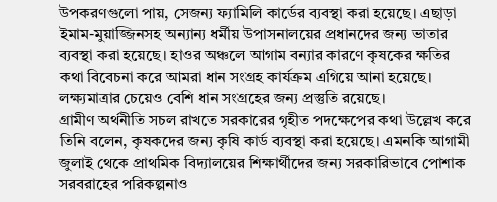উপকরণগুলো পায়, সেজন্য ফ্যামিলি কার্ডের ব্যবস্থা করা হয়েছে। এছাড়া ইমাম-মুয়াজ্জিনসহ অন্যান্য ধর্মীয় উপাসনালয়ের প্রধানদের জন্য ভাতার ব্যবস্থা করা হয়েছে। হাওর অঞ্চলে আগাম বন্যার কারণে কৃষকের ক্ষতির কথা বিবেচনা করে আমরা ধান সংগ্রহ কার্যক্রম এগিয়ে আনা হয়েছে। লক্ষ্যমাত্রার চেয়েও বেশি ধান সংগ্রহের জন্য প্রস্তুতি রয়েছে।
গ্রামীণ অর্থনীতি সচল রাখতে সরকারের গৃহীত পদক্ষেপের কথা উল্লেখ করে তিনি বলেন, কৃষকদের জন্য কৃষি কার্ড ব্যবস্থা করা হয়েছে। এমনকি আগামী জুলাই থেকে প্রাথমিক বিদ্যালয়ের শিক্ষার্থীদের জন্য সরকারিভাবে পোশাক সরবরাহের পরিকল্পনাও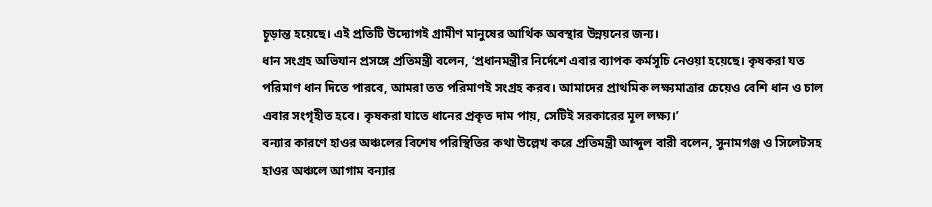চূড়ান্ত হয়েছে। এই প্রতিটি উদ্যোগই গ্রামীণ মানুষের আর্থিক অবস্থার উন্নয়নের জন্য।
ধান সংগ্রহ অভিযান প্রসঙ্গে প্রতিমন্ত্রী বলেন, ‘প্রধানমন্ত্রীর নির্দেশে এবার ব্যাপক কর্মসূচি নেওয়া হয়েছে। কৃষকরা যত পরিমাণ ধান দিতে পারবে, আমরা তত পরিমাণই সংগ্রহ করব। আমাদের প্রাথমিক লক্ষ্যমাত্রার চেয়েও বেশি ধান ও চাল এবার সংগৃহীত হবে। কৃষকরা যাতে ধানের প্রকৃত দাম পায়, সেটিই সরকারের মূল লক্ষ্য।’
বন্যার কারণে হাওর অঞ্চলের বিশেষ পরিস্থিতির কথা উল্লেখ করে প্রতিমন্ত্রী আব্দুল বারী বলেন, সুনামগঞ্জ ও সিলেটসহ হাওর অঞ্চলে আগাম বন্যার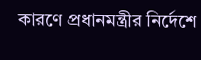কারণে প্রধানমন্ত্রীর নির্দেশে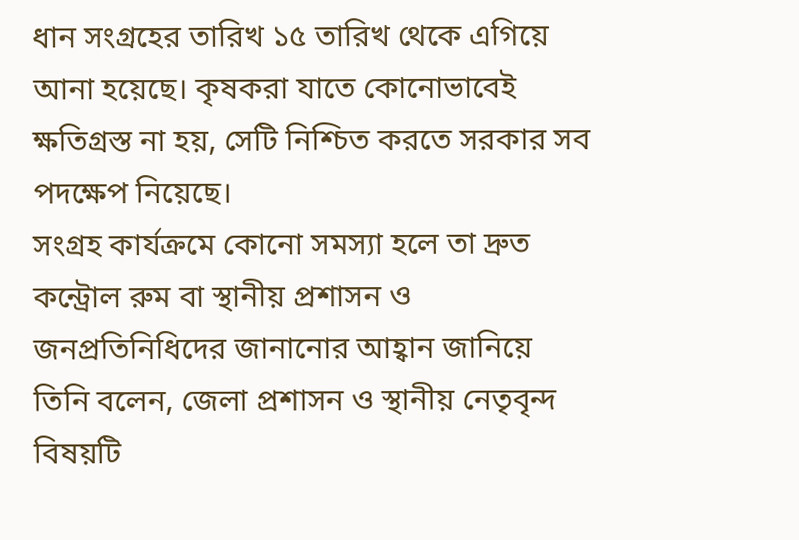ধান সংগ্রহের তারিখ ১৫ তারিখ থেকে এগিয়ে আনা হয়েছে। কৃষকরা যাতে কোনোভাবেই ক্ষতিগ্রস্ত না হয়, সেটি নিশ্চিত করতে সরকার সব পদক্ষেপ নিয়েছে।
সংগ্রহ কার্যক্রমে কোনো সমস্যা হলে তা দ্রুত কন্ট্রোল রুম বা স্থানীয় প্রশাসন ও জনপ্রতিনিধিদের জানানোর আহ্বান জানিয়ে তিনি বলেন, জেলা প্রশাসন ও স্থানীয় নেতৃবৃন্দ বিষয়টি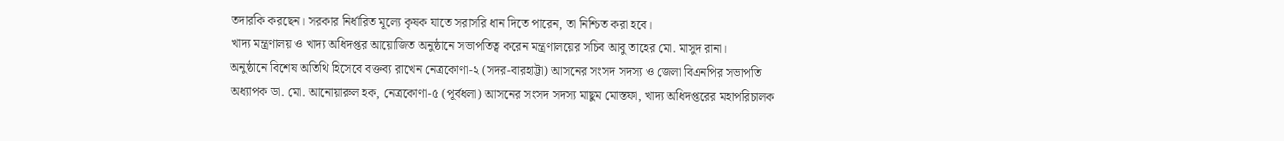তদারকি করছেন। সরকার নির্ধারিত মূল্যে কৃষক যাতে সরাসরি ধান দিতে পারেন, তা নিশ্চিত করা হবে।
খাদ্য মন্ত্রণালয় ও খাদ্য অধিদপ্তর আয়োজিত অনুষ্ঠানে সভাপতিত্ব করেন মন্ত্রণালয়ের সচিব আবু তাহের মো. মাসুদ রানা।
অনুষ্ঠানে বিশেষ অতিথি হিসেবে বক্তব্য রাখেন নেত্রকোণা-২ (সদর-বারহাট্টা) আসনের সংসদ সদস্য ও জেলা বিএনপির সভাপতি অধ্যাপক ডা. মো. আনোয়ারুল হক, নেত্রকোণা-৫ (পূর্বধলা) আসনের সংসদ সদস্য মাছুম মোস্তফা, খাদ্য অধিদপ্তরের মহাপরিচালক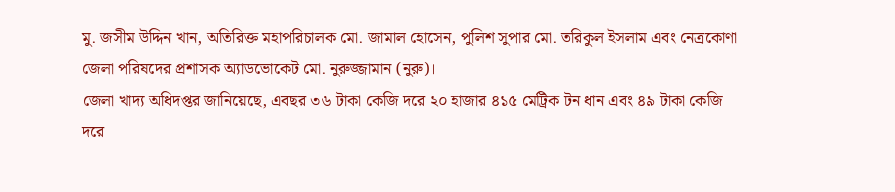মু. জসীম উদ্দিন খান, অতিরিক্ত মহাপরিচালক মো. জামাল হোসেন, পুলিশ সুপার মো. তরিকুল ইসলাম এবং নেত্রকোণা জেলা পরিষদের প্রশাসক অ্যাডভোকেট মো. নুরুজ্জামান (নুরু)।
জেলা খাদ্য অধিদপ্তর জানিয়েছে, এবছর ৩৬ টাকা কেজি দরে ২০ হাজার ৪১৫ মেট্রিক টন ধান এবং ৪৯ টাকা কেজি দরে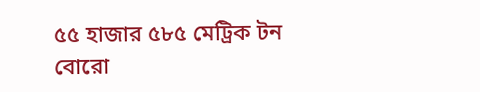৫৫ হাজার ৫৮৫ মেট্রিক টন বোরো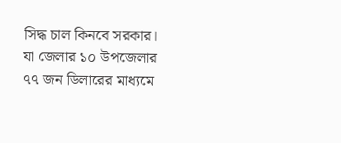সিদ্ধ চাল কিনবে সরকার। যা জেলার ১০ উপজেলার ৭৭ জন ডিলারের মাধ্যমে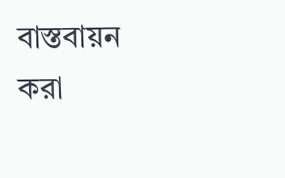বাস্তবায়ন করা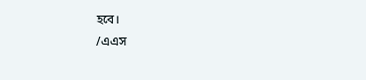হবে।
/এএস